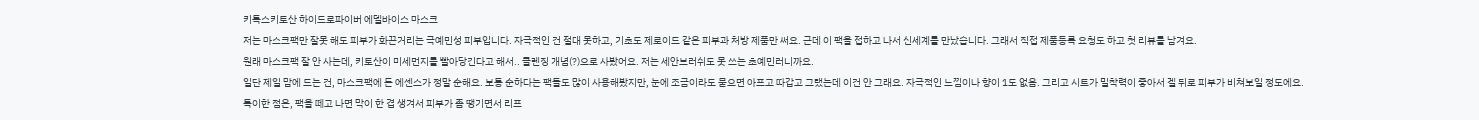키톡스키토산 하이드로파이버 에델바이스 마스크
저는 마스크팩만 잘못 해도 피부가 화끈거리는 극예민성 피부입니다. 자극적인 건 절대 못하고, 기초도 제로이드 같은 피부과 처방 제품만 써요. 근데 이 팩을 접하고 나서 신세계를 만났습니다. 그래서 직접 제품등록 요청도 하고 첫 리뷰를 남겨요.
원래 마스크팩 잘 안 사는데, 키토산이 미세먼지를 빨아당긴다고 해서.. 클렌징 개념(?)으로 사봤어요. 저는 세안브러쉬도 못 쓰는 초예민러니까요.
일단 제일 맘에 드는 건, 마스크팩에 든 에센스가 정말 순해요. 보통 순하다는 팩들도 많이 사용해봤지만, 눈에 조금이라도 묻으면 아프고 따갑고 그랬는데 이건 안 그래요. 자극적인 느낌이나 향이 1도 없음. 그리고 시트가 밀착력이 좋아서 겔 뒤로 피부가 비쳐보일 정도에요.
특이한 점은, 팩을 떼고 나면 막이 한 겹 생겨서 피부가 좀 땡기면서 리프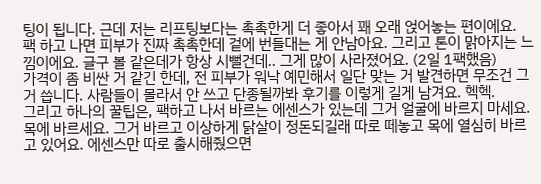팅이 됩니다. 근데 저는 리프팅보다는 촉촉한게 더 좋아서 꽤 오래 얹어놓는 편이에요.
팩 하고 나면 피부가 진짜 촉촉한데 겉에 번들대는 게 안남아요. 그리고 톤이 맑아지는 느낌이에요. 글구 볼 같은데가 항상 시뻘건데.. 그게 많이 사라졌어요. (2일 1팩했음)
가격이 좀 비싼 거 같긴 한데, 전 피부가 워낙 예민해서 일단 맞는 거 발견하면 무조건 그거 씁니다. 사람들이 몰라서 안 쓰고 단종될까봐 후기를 이렇게 길게 남겨요. 헥헥.
그리고 하나의 꿀팁은, 팩하고 나서 바르는 에센스가 있는데 그거 얼굴에 바르지 마세요. 목에 바르세요. 그거 바르고 이상하게 닭살이 정돈되길래 따로 떼놓고 목에 열심히 바르고 있어요. 에센스만 따로 출시해줬으면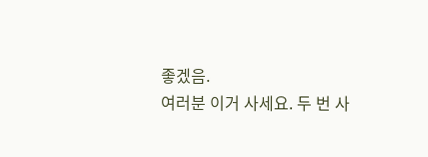좋겠음.
여러분 이거 사세요. 두 번 사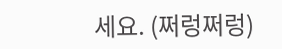세요. (쩌렁쩌렁)